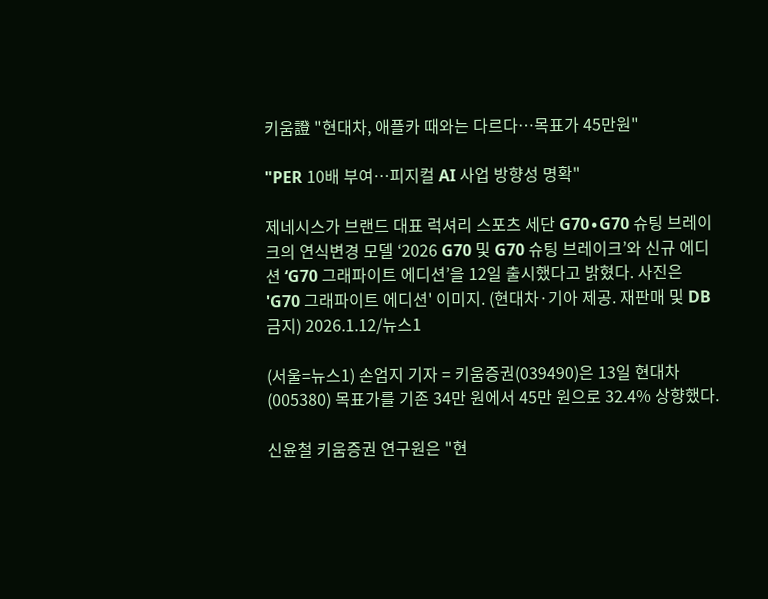키움證 "현대차, 애플카 때와는 다르다…목표가 45만원"

"PER 10배 부여…피지컬 AI 사업 방향성 명확"

제네시스가 브랜드 대표 럭셔리 스포츠 세단 G70∙G70 슈팅 브레이크의 연식변경 모델 ‘2026 G70 및 G70 슈팅 브레이크’와 신규 에디션 ‘G70 그래파이트 에디션’을 12일 출시했다고 밝혔다. 사진은 'G70 그래파이트 에디션' 이미지. (현대차·기아 제공. 재판매 및 DB 금지) 2026.1.12/뉴스1

(서울=뉴스1) 손엄지 기자 = 키움증권(039490)은 13일 현대차(005380) 목표가를 기존 34만 원에서 45만 원으로 32.4% 상향했다.

신윤철 키움증권 연구원은 "현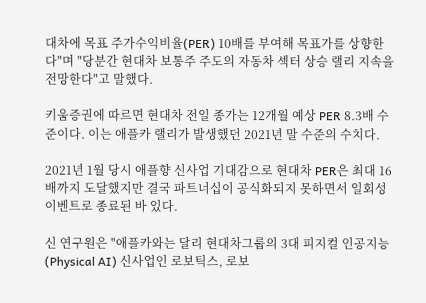대차에 목표 주가수익비율(PER) 10배를 부여해 목표가를 상향한다"며 "당분간 현대차 보통주 주도의 자동차 섹터 상승 랠리 지속을 전망한다"고 말했다.

키움증권에 따르면 현대차 전일 종가는 12개월 예상 PER 8.3배 수준이다. 이는 애플카 랠리가 발생했던 2021년 말 수준의 수치다.

2021년 1월 당시 애플향 신사업 기대감으로 현대차 PER은 최대 16배까지 도달했지만 결국 파트너십이 공식화되지 못하면서 일회성 이벤트로 종료된 바 있다.

신 연구원은 "애플카와는 달리 현대차그룹의 3대 피지컬 인공지능(Physical AI) 신사업인 로보틱스, 로보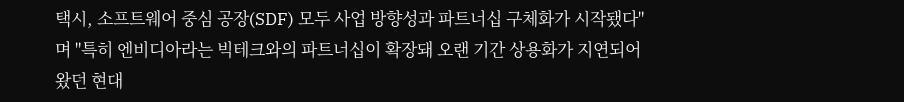택시, 소프트웨어 중심 공장(SDF) 모두 사업 방향성과 파트너십 구체화가 시작됐다"며 "특히 엔비디아라는 빅테크와의 파트너십이 확장돼 오랜 기간 상용화가 지연되어 왔던 현대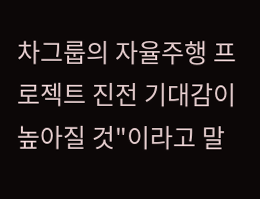차그룹의 자율주행 프로젝트 진전 기대감이 높아질 것"이라고 말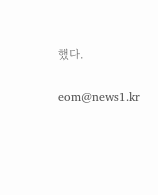했다.

eom@news1.kr